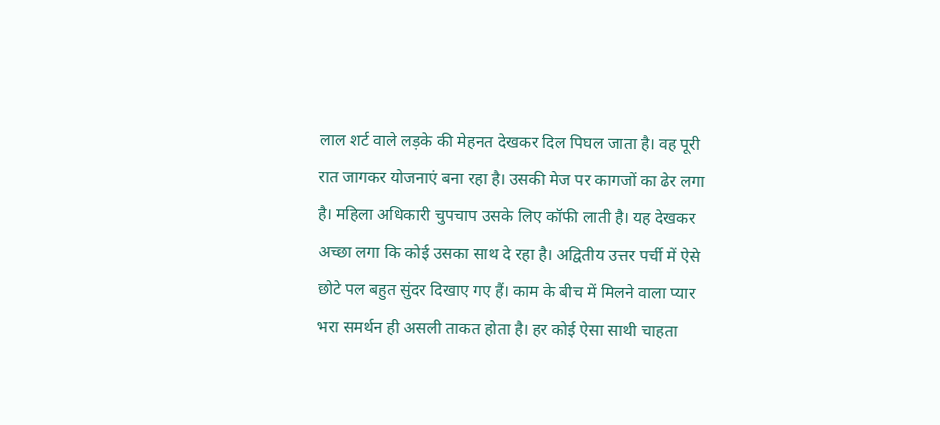लाल शर्ट वाले लड़के की मेहनत देखकर दिल पिघल जाता है। वह पूरी रात जागकर योजनाएं बना रहा है। उसकी मेज पर कागजों का ढेर लगा है। महिला अधिकारी चुपचाप उसके लिए कॉफी लाती है। यह देखकर अच्छा लगा कि कोई उसका साथ दे रहा है। अद्वितीय उत्तर पर्ची में ऐसे छोटे पल बहुत सुंदर दिखाए गए हैं। काम के बीच में मिलने वाला प्यार भरा समर्थन ही असली ताकत होता है। हर कोई ऐसा साथी चाहता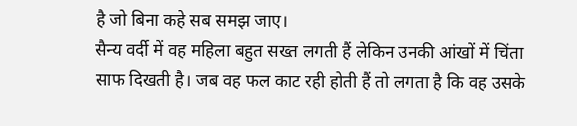है जो बिना कहे सब समझ जाए।
सैन्य वर्दी में वह महिला बहुत सख्त लगती हैं लेकिन उनकी आंखों में चिंता साफ दिखती है। जब वह फल काट रही होती हैं तो लगता है कि वह उसके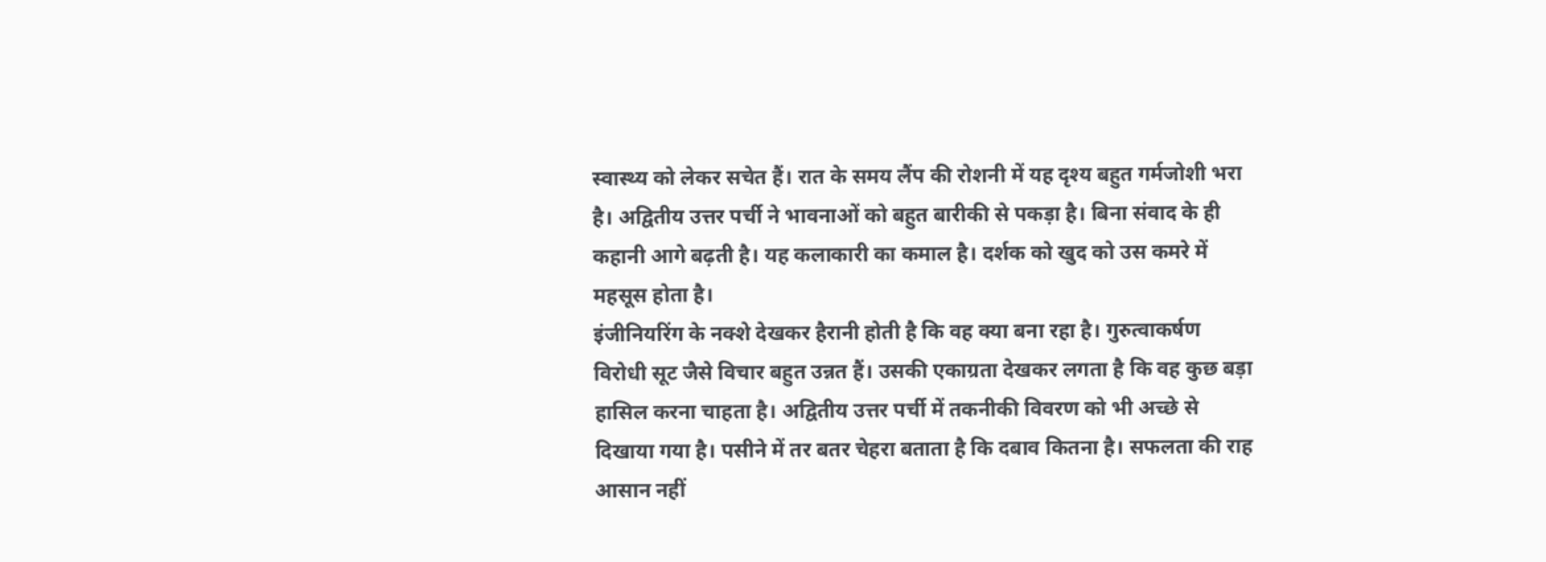स्वास्थ्य को लेकर सचेत हैं। रात के समय लैंप की रोशनी में यह दृश्य बहुत गर्मजोशी भरा है। अद्वितीय उत्तर पर्ची ने भावनाओं को बहुत बारीकी से पकड़ा है। बिना संवाद के ही कहानी आगे बढ़ती है। यह कलाकारी का कमाल है। दर्शक को खुद को उस कमरे में महसूस होता है।
इंजीनियरिंग के नक्शे देखकर हैरानी होती है कि वह क्या बना रहा है। गुरुत्वाकर्षण विरोधी सूट जैसे विचार बहुत उन्नत हैं। उसकी एकाग्रता देखकर लगता है कि वह कुछ बड़ा हासिल करना चाहता है। अद्वितीय उत्तर पर्ची में तकनीकी विवरण को भी अच्छे से दिखाया गया है। पसीने में तर बतर चेहरा बताता है कि दबाव कितना है। सफलता की राह आसान नहीं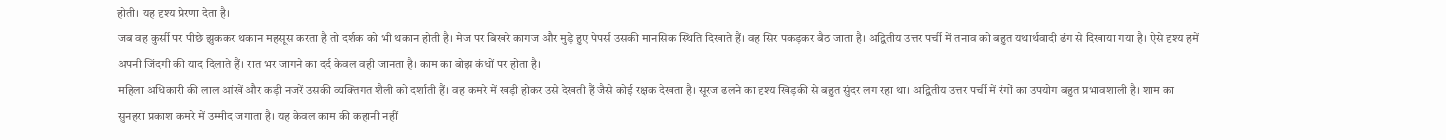होती। यह दृश्य प्रेरणा देता है।
जब वह कुर्सी पर पीछे झुककर थकान महसूस करता है तो दर्शक को भी थकान होती है। मेज पर बिखरे कागज और मुड़े हुए पेपर्स उसकी मानसिक स्थिति दिखाते हैं। वह सिर पकड़कर बैठ जाता है। अद्वितीय उत्तर पर्ची में तनाव को बहुत यथार्थवादी ढंग से दिखाया गया है। ऐसे दृश्य हमें अपनी जिंदगी की याद दिलाते हैं। रात भर जागने का दर्द केवल वही जानता है। काम का बोझ कंधों पर होता है।
महिला अधिकारी की लाल आंखें और कड़ी नजरें उसकी व्यक्तिगत शैली को दर्शाती हैं। वह कमरे में खड़ी होकर उसे देखती हैं जैसे कोई रक्षक देखता है। सूरज ढलने का दृश्य खिड़की से बहुत सुंदर लग रहा था। अद्वितीय उत्तर पर्ची में रंगों का उपयोग बहुत प्रभावशाली है। शाम का सुनहरा प्रकाश कमरे में उम्मीद जगाता है। यह केवल काम की कहानी नहीं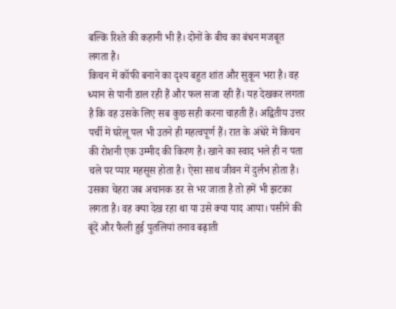बल्कि रिश्ते की कहानी भी है। दोनों के बीच का बंधन मजबूत लगता है।
किचन में कॉफी बनाने का दृश्य बहुत शांत और सुकून भरा है। वह ध्यान से पानी डाल रही हैं और फल सजा रही हैं। यह देखकर लगता है कि वह उसके लिए सब कुछ सही करना चाहती हैं। अद्वितीय उत्तर पर्ची में घरेलू पल भी उतने ही महत्वपूर्ण हैं। रात के अंधेरे में किचन की रोशनी एक उम्मीद की किरण है। खाने का स्वाद भले ही न पता चले पर प्यार महसूस होता है। ऐसा साथ जीवन में दुर्लभ होता है।
उसका चेहरा जब अचानक डर से भर जाता है तो हमें भी झटका लगता है। वह क्या देख रहा था या उसे क्या याद आया। पसीने की बूंदें और फैली हुई पुतलियां तनाव बढ़ाती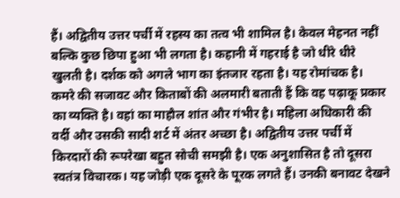हैं। अद्वितीय उत्तर पर्ची में रहस्य का तत्व भी शामिल है। केवल मेहनत नहीं बल्कि कुछ छिपा हुआ भी लगता है। कहानी में गहराई है जो धीरे धीरे खुलती है। दर्शक को अगले भाग का इंतजार रहता है। यह रोमांचक है।
कमरे की सजावट और किताबों की अलमारी बताती हैं कि वह पढ़ाकू प्रकार का व्यक्ति है। वहां का माहौल शांत और गंभीर है। महिला अधिकारी की वर्दी और उसकी सादी शर्ट में अंतर अच्छा है। अद्वितीय उत्तर पर्ची में किरदारों की रूपरेखा बहुत सोची समझी है। एक अनुशासित है तो दूसरा स्वतंत्र विचारक। यह जोड़ी एक दूसरे के पूरक लगते हैं। उनकी बनावट देखने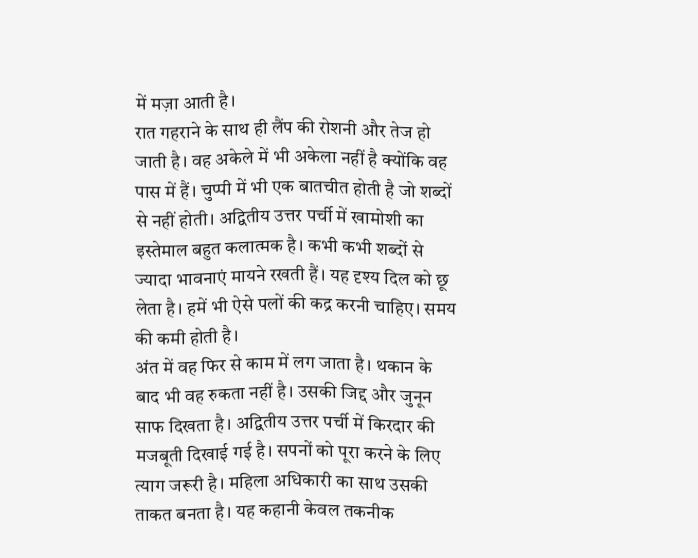में मज़ा आती है।
रात गहराने के साथ ही लैंप की रोशनी और तेज हो जाती है। वह अकेले में भी अकेला नहीं है क्योंकि वह पास में हैं। चुप्पी में भी एक बातचीत होती है जो शब्दों से नहीं होती। अद्वितीय उत्तर पर्ची में खामोशी का इस्तेमाल बहुत कलात्मक है। कभी कभी शब्दों से ज्यादा भावनाएं मायने रखती हैं। यह दृश्य दिल को छू लेता है। हमें भी ऐसे पलों की कद्र करनी चाहिए। समय की कमी होती है।
अंत में वह फिर से काम में लग जाता है। थकान के बाद भी वह रुकता नहीं है। उसकी जिद्द और जुनून साफ दिखता है। अद्वितीय उत्तर पर्ची में किरदार की मजबूती दिखाई गई है। सपनों को पूरा करने के लिए त्याग जरूरी है। महिला अधिकारी का साथ उसकी ताकत बनता है। यह कहानी केवल तकनीक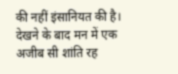की नहीं इंसानियत की है। देखने के बाद मन में एक अजीब सी शांति रह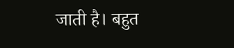जाती है। बहुत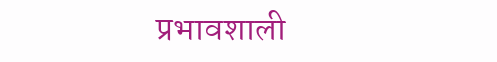प्रभावशाली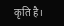कृति है।